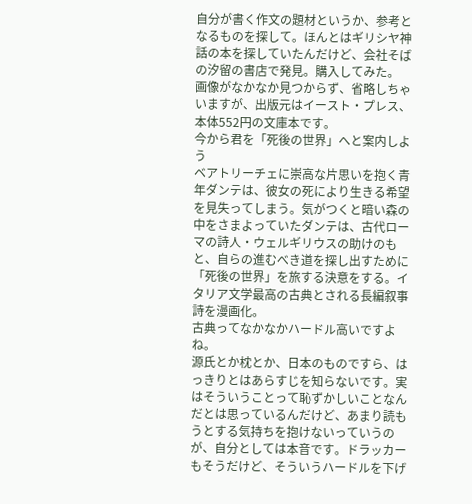自分が書く作文の題材というか、参考となるものを探して。ほんとはギリシヤ神話の本を探していたんだけど、会社そばの汐留の書店で発見。購入してみた。
画像がなかなか見つからず、省略しちゃいますが、出版元はイースト・プレス、本体552円の文庫本です。
今から君を「死後の世界」へと案内しよう
ベアトリーチェに崇高な片思いを抱く青年ダンテは、彼女の死により生きる希望を見失ってしまう。気がつくと暗い森の中をさまよっていたダンテは、古代ローマの詩人・ウェルギリウスの助けのもと、自らの進むべき道を探し出すために「死後の世界」を旅する決意をする。イタリア文学最高の古典とされる長編叙事詩を漫画化。
古典ってなかなかハードル高いですよね。
源氏とか枕とか、日本のものですら、はっきりとはあらすじを知らないです。実はそういうことって恥ずかしいことなんだとは思っているんだけど、あまり読もうとする気持ちを抱けないっていうのが、自分としては本音です。ドラッカーもそうだけど、そういうハードルを下げ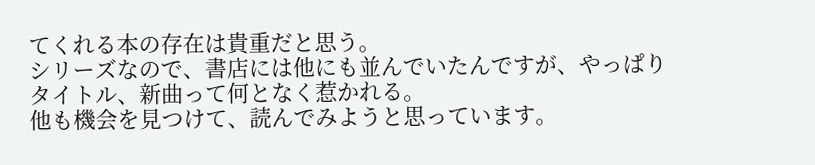てくれる本の存在は貴重だと思う。
シリーズなので、書店には他にも並んでいたんですが、やっぱりタイトル、新曲って何となく惹かれる。
他も機会を見つけて、読んでみようと思っています。